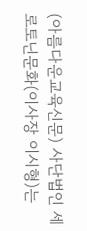(아름다운교육신문) 사단법인 세로토닌문화(이사장 이시형)는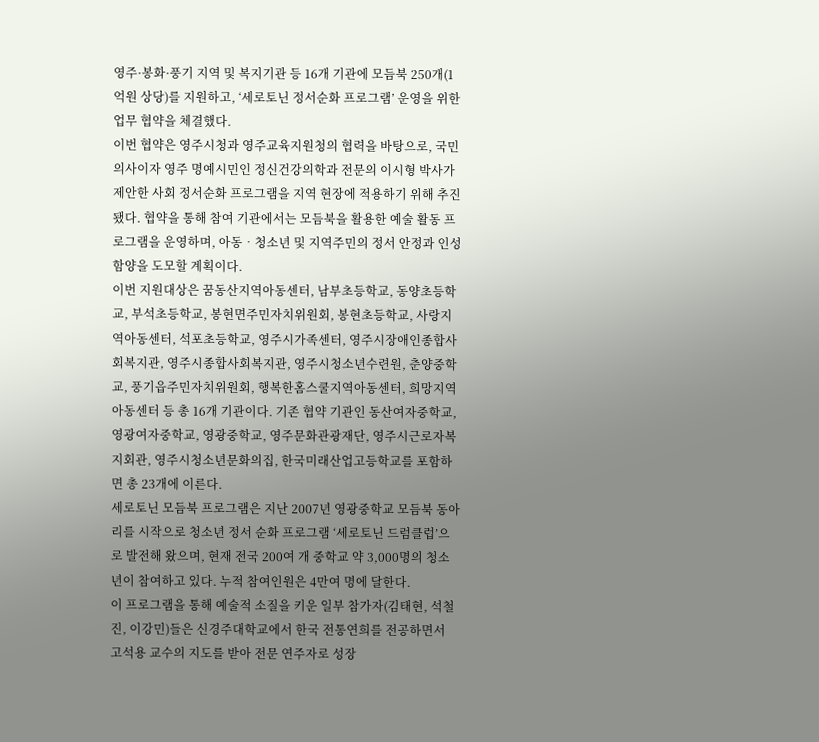영주·봉화·풍기 지역 및 복지기관 등 16개 기관에 모듬북 250개(1억원 상당)를 지원하고, ‘세로토닌 정서순화 프로그램’ 운영을 위한 업무 협약을 체결했다.
이번 협약은 영주시청과 영주교육지원청의 협력을 바탕으로, 국민의사이자 영주 명예시민인 정신건강의학과 전문의 이시형 박사가 제안한 사회 정서순화 프로그램을 지역 현장에 적용하기 위해 추진됐다. 협약을 통해 참여 기관에서는 모듬북을 활용한 예술 활동 프로그램을 운영하며, 아동‧청소년 및 지역주민의 정서 안정과 인성 함양을 도모할 계획이다.
이번 지원대상은 꿈동산지역아동센터, 남부초등학교, 동양초등학교, 부석초등학교, 봉현면주민자치위원회, 봉현초등학교, 사랑지역아동센터, 석포초등학교, 영주시가족센터, 영주시장애인종합사회복지관, 영주시종합사회복지관, 영주시청소년수련원, 춘양중학교, 풍기읍주민자치위원회, 행복한홈스쿨지역아동센터, 희망지역아동센터 등 총 16개 기관이다. 기존 협약 기관인 동산여자중학교, 영광여자중학교, 영광중학교, 영주문화관광재단, 영주시근로자복지회관, 영주시청소년문화의집, 한국미래산업고등학교를 포함하면 총 23개에 이른다.
세로토닌 모듬북 프로그램은 지난 2007년 영광중학교 모듬북 동아리를 시작으로 청소년 정서 순화 프로그램 ‘세로토닌 드럼클럽’으로 발전해 왔으며, 현재 전국 200여 개 중학교 약 3,000명의 청소년이 참여하고 있다. 누적 참여인원은 4만여 명에 달한다.
이 프로그램을 통해 예술적 소질을 키운 일부 참가자(김태현, 석철진, 이강민)들은 신경주대학교에서 한국 전통연희를 전공하면서 고석용 교수의 지도를 받아 전문 연주자로 성장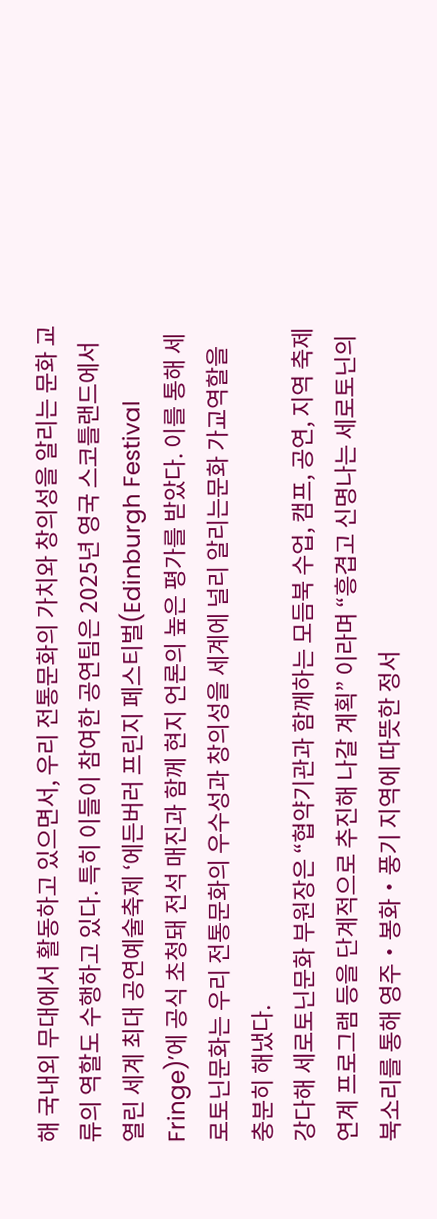해 국내외 무대에서 활동하고 있으면서, 우리 전통문화의 가치와 창의성을 알리는 문화 교류의 역할도 수행하고 있다. 특히 이들이 참여한 공연팀은 2025년 영국 스코틀랜드에서 열린 세계 최대 공연예술축제 ‘에든버러 프린지 페스티벌(Edinburgh Festival Fringe)’에 공식 초청돼 전석 매진과 함께 현지 언론의 높은 평가를 받았다. 이를 통해 세로토닌문화는 우리 전통문화의 우수성과 창의성을 세계에 널리 알리는문화 가교역할을 충분히 해냈다.
강다해 세로토닌문화 부원장은 “협약기관과 함께하는 모듬북 수업, 캠프, 공연, 지역 축제 연계 프로그램 등을 단계적으로 추진해 나갈 계획” 이라며 “흥겹고 신명나는 세로토닌의 북소리를 통해 영주‧봉화‧풍기 지역에 따뜻한 정서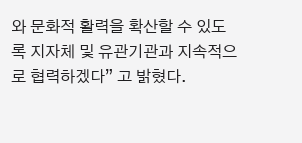와 문화적 활력을 확산할 수 있도록 지자체 및 유관기관과 지속적으로 협력하겠다” 고 밝혔다.